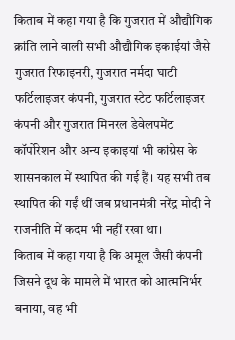किताब में कहा गया है कि गुजरात में औद्यौगिक क्रांति लाने वाली सभी औद्यौगिक इकाईयां जैसे गुजरात रिफाइनरी, गुजरात नर्मदा घाटी फर्टिलाइजर कंपनी, गुजरात स्टेट फर्टिलाइजर कंपनी और गुजरात मिनरल डेवेलपमेंट कॉर्पोरेशन और अन्य इकाइयां भी कांग्रेस के शासनकाल में स्थापित की गई हैं। यह सभी तब स्थापित की गईं थीं जब प्रधानमंत्री नरेंद्र मोदी ने राजनीति में कदम भी नहीं रखा था।
किताब में कहा गया है कि अमूल जैसी कंपनी जिसने दूध के मामले में भारत को आत्मनिर्भर बनाया, वह भी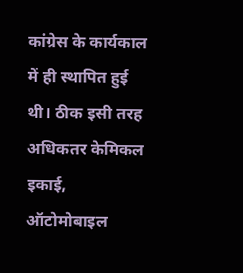कांग्रेस के कार्यकाल में ही स्थापित हुई थी। ठीक इसी तरह अधिकतर केमिकल इकाई, ऑटोमोबाइल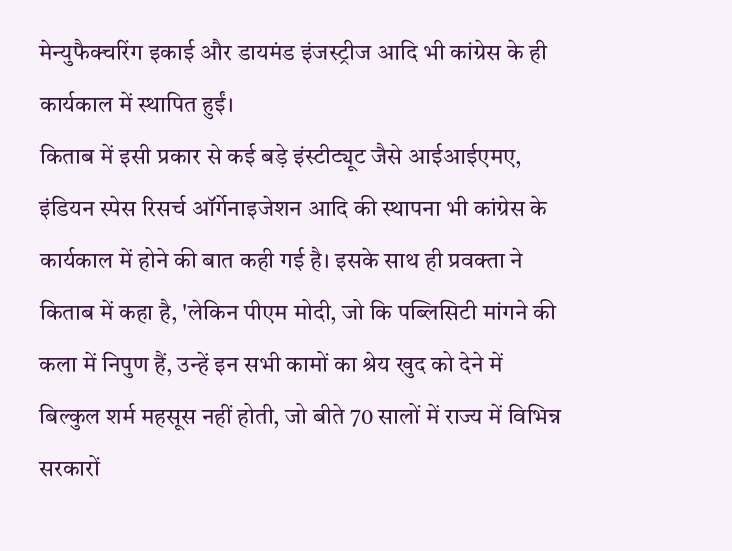मेन्युफैक्चरिंग इकाई और डायमंड इंजस्ट्रीज आदि भी कांग्रेस के ही कार्यकाल में स्थापित हुईं।
किताब में इसी प्रकार से कई बड़े इंस्टीट्यूट जैसे आईआईएमए, इंडियन स्पेस रिसर्च ऑर्गेनाइजेशन आदि की स्थापना भी कांग्रेस के कार्यकाल में होने की बात कही गई है। इसके साथ ही प्रवक्ता ने किताब में कहा है, 'लेकिन पीएम मोदी, जो कि पब्लिसिटी मांगने की कला में निपुण हैं, उन्हें इन सभी कामों का श्रेय खुद को देने में बिल्कुल शर्म महसूस नहीं होती, जो बीते 70 सालों में राज्य में विभिन्न सरकारों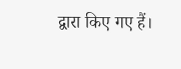द्वारा किए गए हैं।